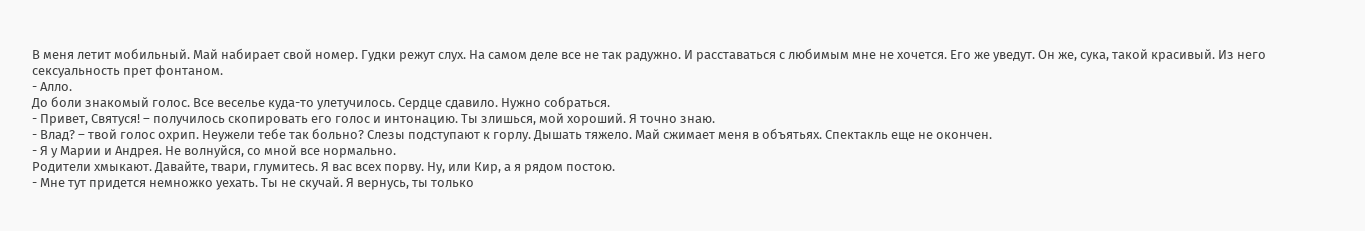В меня летит мобильный. Май набирает свой номер. Гудки режут слух. На самом деле все не так радужно. И расставаться с любимым мне не хочется. Его же уведут. Он же, сука, такой красивый. Из него сексуальность прет фонтаном.
- Алло.
До боли знакомый голос. Все веселье куда-то улетучилось. Сердце сдавило. Нужно собраться.
- Привет, Святуся! – получилось скопировать его голос и интонацию. Ты злишься, мой хороший. Я точно знаю.
- Влад? – твой голос охрип. Неужели тебе так больно? Слезы подступают к горлу. Дышать тяжело. Май сжимает меня в объятьях. Спектакль еще не окончен.
- Я у Марии и Андрея. Не волнуйся, со мной все нормально.
Родители хмыкают. Давайте, твари, глумитесь. Я вас всех порву. Ну, или Кир, а я рядом постою.
- Мне тут придется немножко уехать. Ты не скучай. Я вернусь, ты только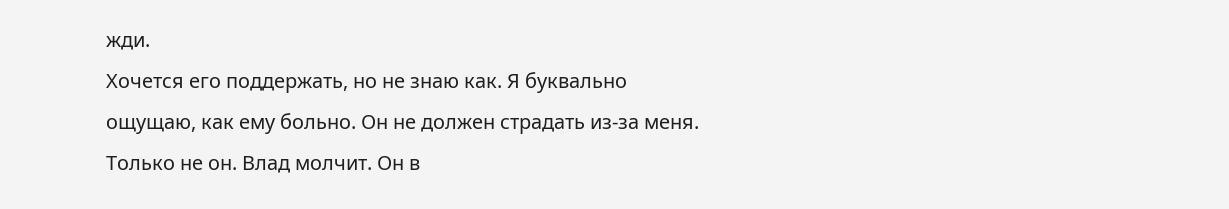жди.
Хочется его поддержать, но не знаю как. Я буквально ощущаю, как ему больно. Он не должен страдать из-за меня. Только не он. Влад молчит. Он в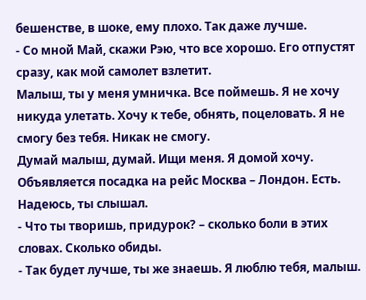бешенстве, в шоке, ему плохо. Так даже лучше.
- Со мной Май, скажи Рэю, что все хорошо. Его отпустят сразу, как мой самолет взлетит.
Малыш, ты у меня умничка. Все поймешь. Я не хочу никуда улетать. Хочу к тебе, обнять, поцеловать. Я не смогу без тебя. Никак не смогу.
Думай малыш, думай. Ищи меня. Я домой хочу.
Объявляется посадка на рейс Москва – Лондон. Есть. Надеюсь, ты слышал.
- Что ты творишь, придурок? – сколько боли в этих словах. Сколько обиды.
- Так будет лучше, ты же знаешь. Я люблю тебя, малыш.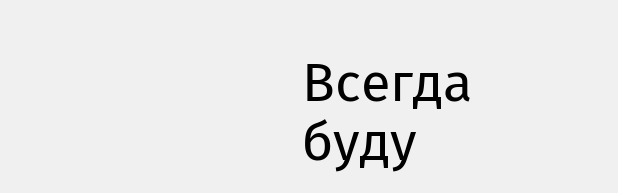Всегда буду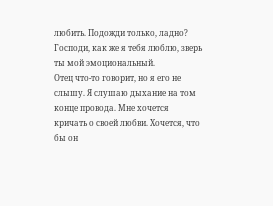любить. Подожди только, ладно?
Господи, как же я тебя люблю, зверь ты мой эмоциональный.
Отец что-то говорит, но я его не слышу. Я слушаю дыхание на том конце провода. Мне хочется кричать о своей любви. Хочется, что бы он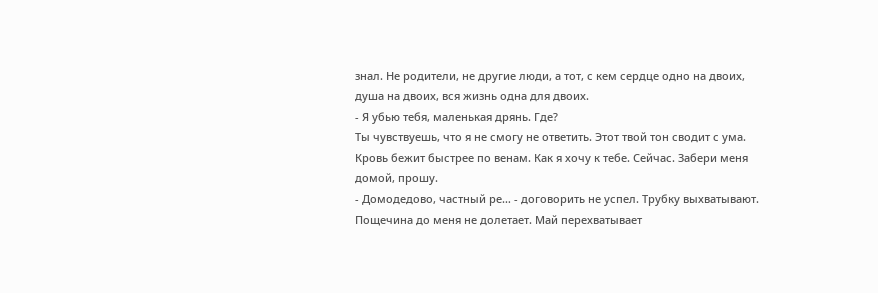знал. Не родители, не другие люди, а тот, с кем сердце одно на двоих, душа на двоих, вся жизнь одна для двоих.
- Я убью тебя, маленькая дрянь. Где?
Ты чувствуешь, что я не смогу не ответить. Этот твой тон сводит с ума. Кровь бежит быстрее по венам. Как я хочу к тебе. Сейчас. Забери меня домой, прошу.
- Домодедово, частный ре… - договорить не успел. Трубку выхватывают. Пощечина до меня не долетает. Май перехватывает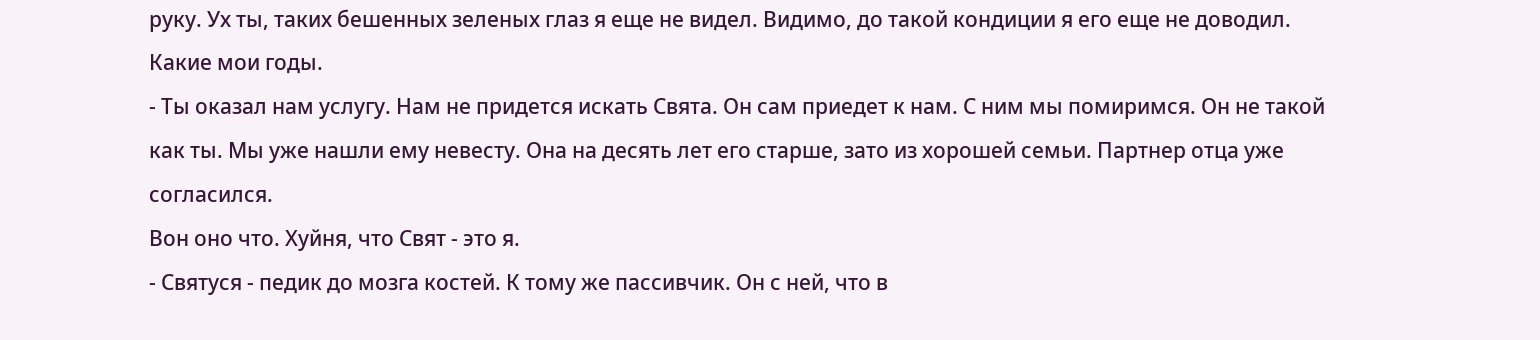руку. Ух ты, таких бешенных зеленых глаз я еще не видел. Видимо, до такой кондиции я его еще не доводил. Какие мои годы.
- Ты оказал нам услугу. Нам не придется искать Свята. Он сам приедет к нам. С ним мы помиримся. Он не такой как ты. Мы уже нашли ему невесту. Она на десять лет его старше, зато из хорошей семьи. Партнер отца уже согласился.
Вон оно что. Хуйня, что Свят - это я.
- Святуся - педик до мозга костей. К тому же пассивчик. Он с ней, что в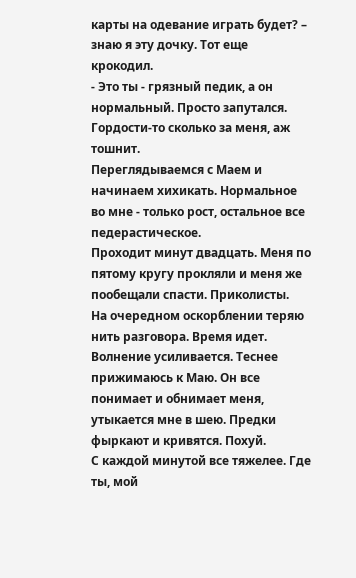карты на одевание играть будет? – знаю я эту дочку. Тот еще крокодил.
- Это ты - грязный педик, а он нормальный. Просто запутался.
Гордости-то сколько за меня, аж тошнит.
Переглядываемся с Маем и начинаем хихикать. Нормальное во мне - только рост, остальное все педерастическое.
Проходит минут двадцать. Меня по пятому кругу прокляли и меня же пообещали спасти. Приколисты.
На очередном оскорблении теряю нить разговора. Время идет. Волнение усиливается. Теснее прижимаюсь к Маю. Он все понимает и обнимает меня, утыкается мне в шею. Предки фыркают и кривятся. Похуй.
С каждой минутой все тяжелее. Где ты, мой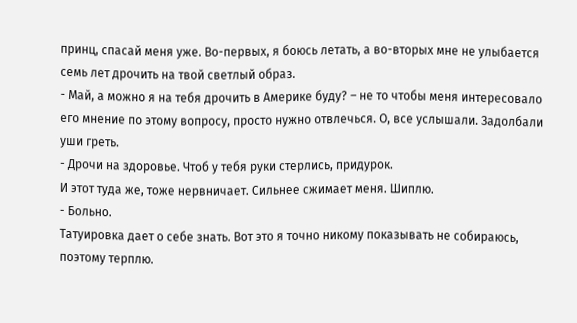принц, спасай меня уже. Во-первых, я боюсь летать, а во-вторых мне не улыбается семь лет дрочить на твой светлый образ.
- Май, а можно я на тебя дрочить в Америке буду? – не то чтобы меня интересовало его мнение по этому вопросу, просто нужно отвлечься. О, все услышали. Задолбали уши греть.
- Дрочи на здоровье. Чтоб у тебя руки стерлись, придурок.
И этот туда же, тоже нервничает. Сильнее сжимает меня. Шиплю.
- Больно.
Татуировка дает о себе знать. Вот это я точно никому показывать не собираюсь, поэтому терплю.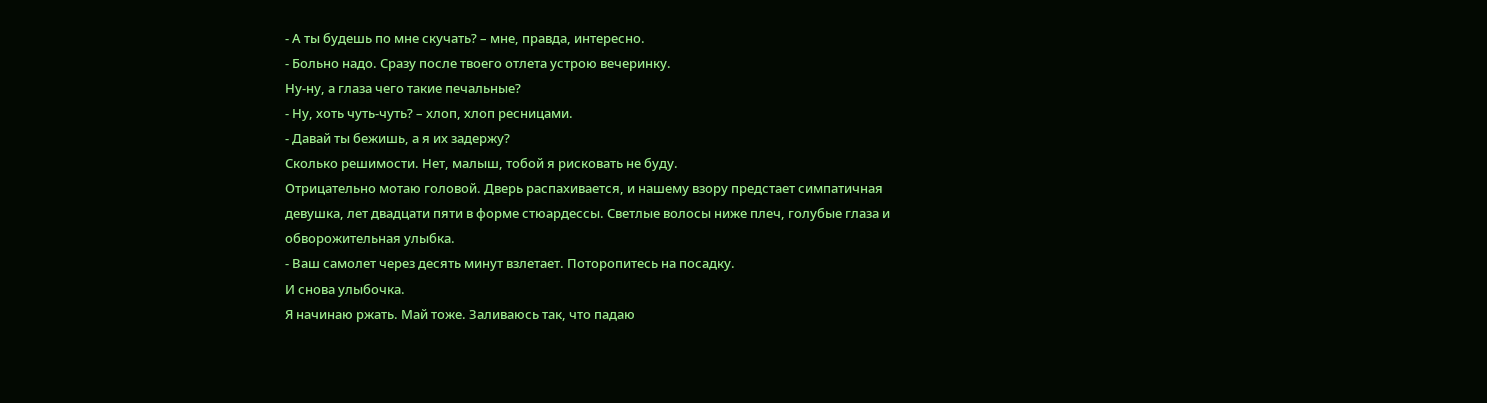- А ты будешь по мне скучать? – мне, правда, интересно.
- Больно надо. Сразу после твоего отлета устрою вечеринку.
Ну-ну, а глаза чего такие печальные?
- Ну, хоть чуть-чуть? – хлоп, хлоп ресницами.
- Давай ты бежишь, а я их задержу?
Сколько решимости. Нет, малыш, тобой я рисковать не буду.
Отрицательно мотаю головой. Дверь распахивается, и нашему взору предстает симпатичная девушка, лет двадцати пяти в форме стюардессы. Светлые волосы ниже плеч, голубые глаза и обворожительная улыбка.
- Ваш самолет через десять минут взлетает. Поторопитесь на посадку.
И снова улыбочка.
Я начинаю ржать. Май тоже. Заливаюсь так, что падаю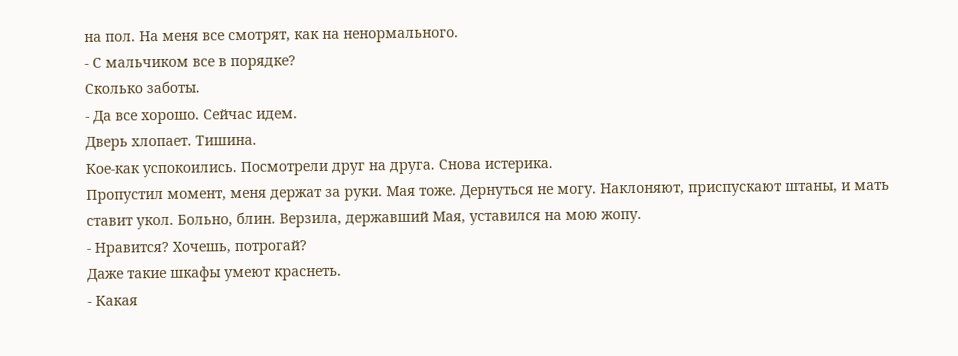на пол. На меня все смотрят, как на ненормального.
- С мальчиком все в порядке?
Сколько заботы.
- Да все хорошо. Сейчас идем.
Дверь хлопает. Тишина.
Кое-как успокоились. Посмотрели друг на друга. Снова истерика.
Пропустил момент, меня держат за руки. Мая тоже. Дернуться не могу. Наклоняют, приспускают штаны, и мать ставит укол. Больно, блин. Верзила, державший Мая, уставился на мою жопу.
- Нравится? Хочешь, потрогай?
Даже такие шкафы умеют краснеть.
- Какая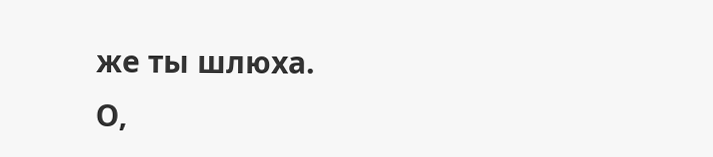же ты шлюха.
О,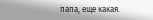папа, еще какая.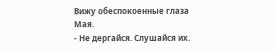Вижу обеспокоенные глаза Мая.
- Не дергайся. Слушайся их.